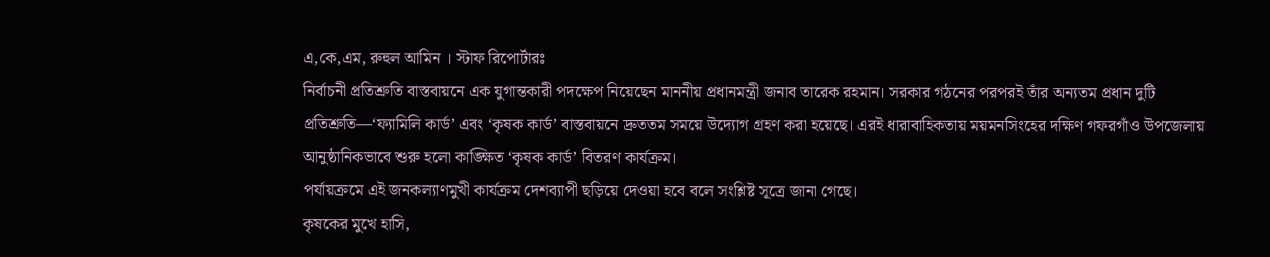এ,কে,এম, রুহুল আমিন । স্টাফ রিপোর্টারঃ
নির্বাচনী প্রতিশ্রুতি বাস্তবায়নে এক যুগান্তকারী পদক্ষেপ নিয়েছেন মাননীয় প্রধানমন্ত্রী জনাব তারেক রহমান। সরকার গঠনের পরপরই তাঁর অন্যতম প্রধান দুটি প্রতিশ্রুতি—‘ফ্যামিলি কার্ড’ এবং ‘কৃষক কার্ড’ বাস্তবায়নে দ্রুততম সময়ে উদ্যোগ গ্রহণ করা হয়েছে। এরই ধারাবাহিকতায় ময়মনসিংহের দক্ষিণ গফরগাঁও উপজেলায় আনুষ্ঠানিকভাবে শুরু হলো কাঙ্ক্ষিত ‘কৃষক কার্ড’ বিতরণ কার্যক্রম।
পর্যায়ক্রমে এই জনকল্যাণমুখী কার্যক্রম দেশব্যাপী ছড়িয়ে দেওয়া হবে বলে সংশ্লিষ্ট সূত্রে জানা গেছে।
কৃষকের মুখে হাসি,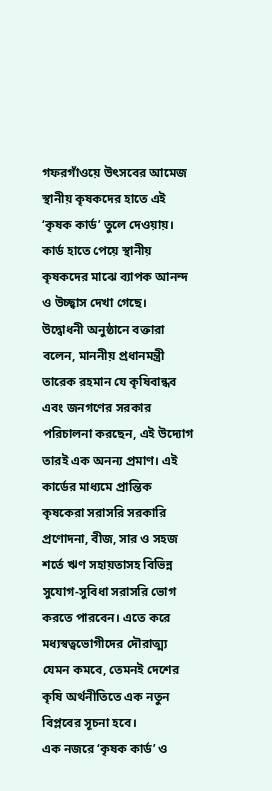গফরগাঁওয়ে উৎসবের আমেজ
স্থানীয় কৃষকদের হাতে এই ‘কৃষক কার্ড’ তুলে দেওয়ায়। কার্ড হাতে পেয়ে স্থানীয় কৃষকদের মাঝে ব্যাপক আনন্দ ও উচ্ছ্বাস দেখা গেছে।
উদ্বোধনী অনুষ্ঠানে বক্তারা বলেন, মাননীয় প্রধানমন্ত্রী তারেক রহমান যে কৃষিবান্ধব এবং জনগণের সরকার পরিচালনা করছেন, এই উদ্যোগ তারই এক অনন্য প্রমাণ। এই কার্ডের মাধ্যমে প্রান্তিক কৃষকেরা সরাসরি সরকারি প্রণোদনা, বীজ, সার ও সহজ শর্তে ঋণ সহায়তাসহ বিভিন্ন সুযোগ-সুবিধা সরাসরি ভোগ করতে পারবেন। এতে করে মধ্যস্বত্বভোগীদের দৌরাত্ম্য যেমন কমবে, তেমনই দেশের কৃষি অর্থনীতিতে এক নতুন বিপ্লবের সূচনা হবে।
এক নজরে ‘কৃষক কার্ড’ ও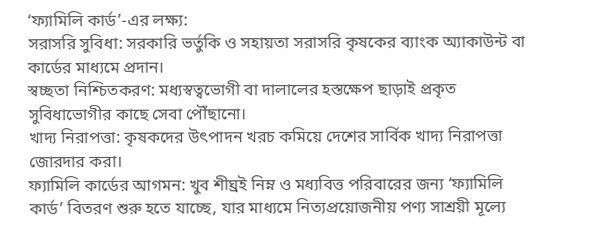‘ফ্যামিলি কার্ড’-এর লক্ষ্য:
সরাসরি সুবিধা: সরকারি ভর্তুকি ও সহায়তা সরাসরি কৃষকের ব্যাংক অ্যাকাউন্ট বা কার্ডের মাধ্যমে প্রদান।
স্বচ্ছতা নিশ্চিতকরণ: মধ্যস্বত্বভোগী বা দালালের হস্তক্ষেপ ছাড়াই প্রকৃত সুবিধাভোগীর কাছে সেবা পৌঁছানো।
খাদ্য নিরাপত্তা: কৃষকদের উৎপাদন খরচ কমিয়ে দেশের সার্বিক খাদ্য নিরাপত্তা জোরদার করা।
ফ্যামিলি কার্ডের আগমন: খুব শীঘ্রই নিম্ন ও মধ্যবিত্ত পরিবারের জন্য ‘ফ্যামিলি কার্ড’ বিতরণ শুরু হতে যাচ্ছে, যার মাধ্যমে নিত্যপ্রয়োজনীয় পণ্য সাশ্রয়ী মূল্যে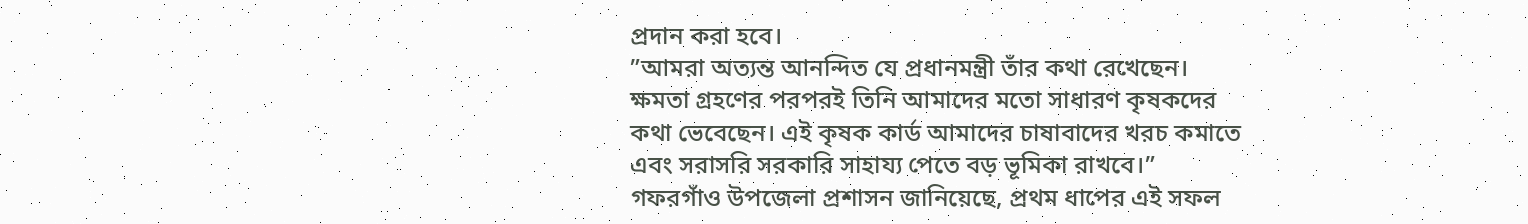প্রদান করা হবে।
”আমরা অত্যন্ত আনন্দিত যে প্রধানমন্ত্রী তাঁর কথা রেখেছেন। ক্ষমতা গ্রহণের পরপরই তিনি আমাদের মতো সাধারণ কৃষকদের কথা ভেবেছেন। এই কৃষক কার্ড আমাদের চাষাবাদের খরচ কমাতে এবং সরাসরি সরকারি সাহায্য পেতে বড় ভূমিকা রাখবে।” গফরগাঁও উপজেলা প্রশাসন জানিয়েছে, প্রথম ধাপের এই সফল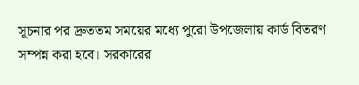সূচনার পর দ্রুততম সময়ের মধ্যে পুরো উপজেলায় কার্ড বিতরণ সম্পন্ন করা হবে। সরকারের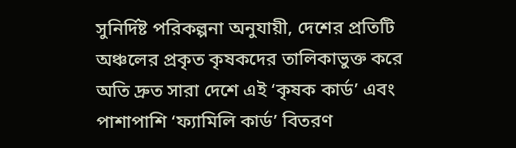সুনির্দিষ্ট পরিকল্পনা অনুযায়ী, দেশের প্রতিটি অঞ্চলের প্রকৃত কৃষকদের তালিকাভুক্ত করে অতি দ্রুত সারা দেশে এই ‘কৃষক কার্ড’ এবং পাশাপাশি ‘ফ্যামিলি কার্ড’ বিতরণ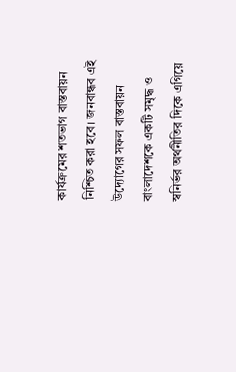কার্যক্রমের শতভাগ বাস্তবায়ন নিশ্চিত করা হবে। জনবান্ধব এই উদ্যোগের সফল বাস্তবায়ন বাংলাদেশকে একটি সমৃদ্ধ ও স্বনির্ভর অর্থনীতির দিকে এগিয়ে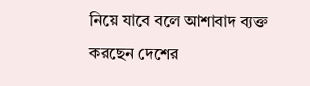নিয়ে যাবে বলে আশাবাদ ব্যক্ত করছেন দেশের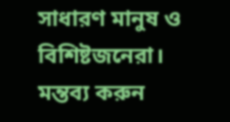সাধারণ মানুষ ও বিশিষ্টজনেরা।
মন্তব্য করুন